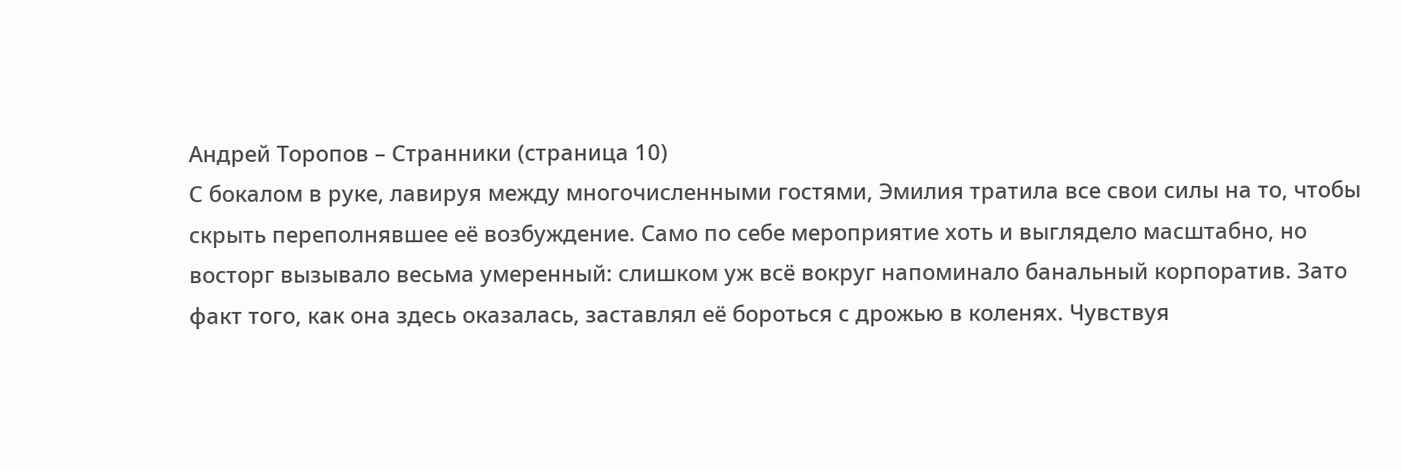Андрей Торопов – Странники (страница 10)
С бокалом в руке, лавируя между многочисленными гостями, Эмилия тратила все свои силы на то, чтобы скрыть переполнявшее её возбуждение. Само по себе мероприятие хоть и выглядело масштабно, но восторг вызывало весьма умеренный: слишком уж всё вокруг напоминало банальный корпоратив. Зато факт того, как она здесь оказалась, заставлял её бороться с дрожью в коленях. Чувствуя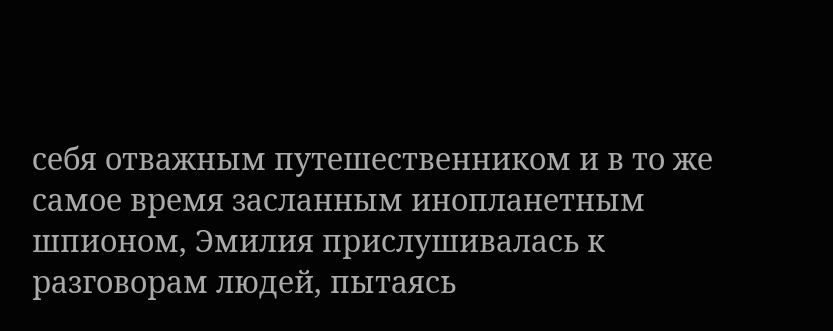себя отважным путешественником и в то же самое время засланным инопланетным шпионом, Эмилия прислушивалась к разговорам людей, пытаясь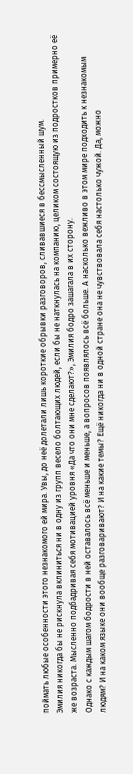поймать любые особенности этого незнакомого ей мира. Увы, до неё долетали лишь короткие обрывки разговоров, сливавшиеся в бессмысленный шум.
Эмилия никогда бы не рискнула вклиниться ни в одну из групп весело болтающих людей, если бы не наткнулась на компанию, целиком состоящую из подростков примерно её же возраста. Мысленно подбадривая себя мотивацией уровня «Да что они мне сделают?», Эмилия бодро зашагала в их сторону.
Однако с каждым шагом бодрости в ней оставалось всё меньше и меньше, а вопросов появлялось всё больше. А насколько вежливо в этом мире подходить к незнакомым людям? И на каком языке они вообще разговаривают? И на какие темы? Ещё никогда ни в одной стране она не чувствовала себя настолько чужой. Да, можно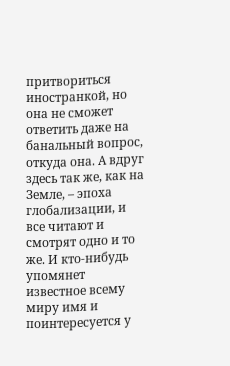притвориться иностранкой, но она не сможет ответить даже на банальный вопрос, откуда она. А вдруг здесь так же, как на Земле, – эпоха глобализации, и все читают и смотрят одно и то же. И кто-нибудь упомянет известное всему миру имя и поинтересуется у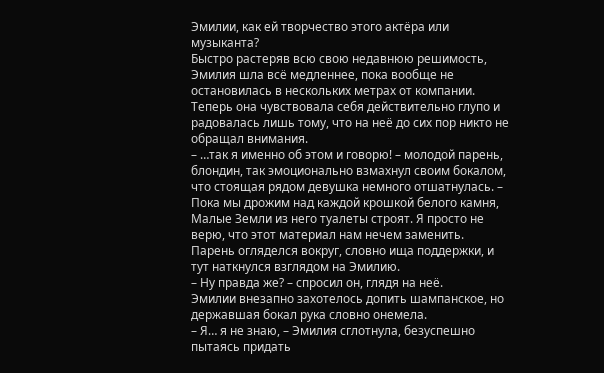Эмилии, как ей творчество этого актёра или музыканта?
Быстро растеряв всю свою недавнюю решимость, Эмилия шла всё медленнее, пока вообще не остановилась в нескольких метрах от компании. Теперь она чувствовала себя действительно глупо и радовалась лишь тому, что на неё до сих пор никто не обращал внимания.
– …так я именно об этом и говорю! – молодой парень, блондин, так эмоционально взмахнул своим бокалом, что стоящая рядом девушка немного отшатнулась. – Пока мы дрожим над каждой крошкой белого камня, Малые Земли из него туалеты строят. Я просто не верю, что этот материал нам нечем заменить.
Парень огляделся вокруг, словно ища поддержки, и тут наткнулся взглядом на Эмилию.
– Ну правда же? – спросил он, глядя на неё.
Эмилии внезапно захотелось допить шампанское, но державшая бокал рука словно онемела.
– Я… я не знаю, – Эмилия сглотнула, безуспешно пытаясь придать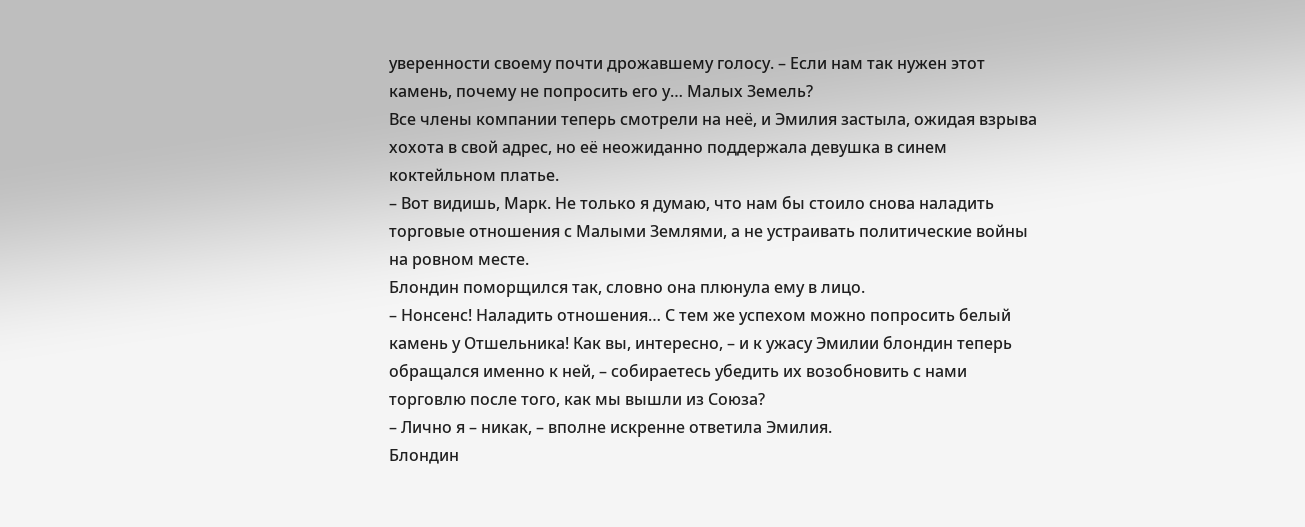уверенности своему почти дрожавшему голосу. – Если нам так нужен этот камень, почему не попросить его у… Малых Земель?
Все члены компании теперь смотрели на неё, и Эмилия застыла, ожидая взрыва хохота в свой адрес, но её неожиданно поддержала девушка в синем коктейльном платье.
– Вот видишь, Марк. Не только я думаю, что нам бы стоило снова наладить торговые отношения с Малыми Землями, а не устраивать политические войны на ровном месте.
Блондин поморщился так, словно она плюнула ему в лицо.
– Нонсенс! Наладить отношения… С тем же успехом можно попросить белый камень у Отшельника! Как вы, интересно, – и к ужасу Эмилии блондин теперь обращался именно к ней, – собираетесь убедить их возобновить с нами торговлю после того, как мы вышли из Союза?
– Лично я – никак, – вполне искренне ответила Эмилия.
Блондин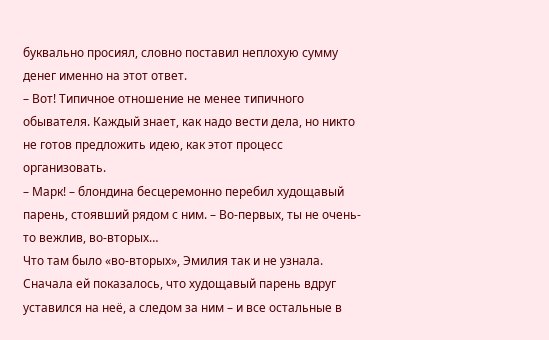буквально просиял, словно поставил неплохую сумму денег именно на этот ответ.
– Вот! Типичное отношение не менее типичного обывателя. Каждый знает, как надо вести дела, но никто не готов предложить идею, как этот процесс организовать.
– Марк! – блондина бесцеремонно перебил худощавый парень, стоявший рядом с ним. – Во-первых, ты не очень-то вежлив, во-вторых…
Что там было «во-вторых», Эмилия так и не узнала. Сначала ей показалось, что худощавый парень вдруг уставился на неё, а следом за ним – и все остальные в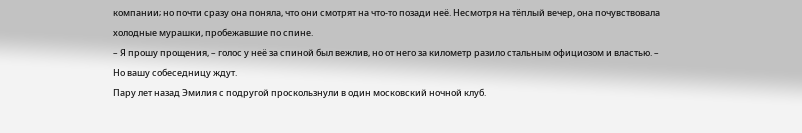компании; но почти сразу она поняла, что они смотрят на что-то позади неё. Несмотря на тёплый вечер, она почувствовала холодные мурашки, пробежавшие по спине.
– Я прошу прощения, – голос у неё за спиной был вежлив, но от него за километр разило стальным официозом и властью. – Но вашу собеседницу ждут.
Пару лет назад Эмилия с подругой проскользнули в один московский ночной клуб.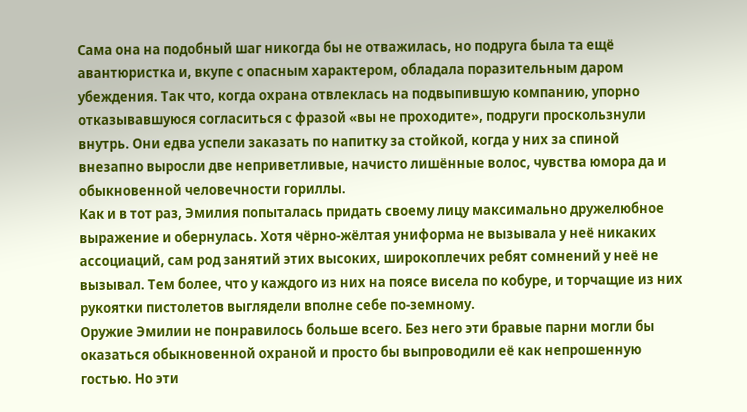Сама она на подобный шаг никогда бы не отважилась, но подруга была та ещё авантюристка и, вкупе с опасным характером, обладала поразительным даром убеждения. Так что, когда охрана отвлеклась на подвыпившую компанию, упорно отказывавшуюся согласиться с фразой «вы не проходите», подруги проскользнули внутрь. Они едва успели заказать по напитку за стойкой, когда у них за спиной внезапно выросли две неприветливые, начисто лишённые волос, чувства юмора да и обыкновенной человечности гориллы.
Как и в тот раз, Эмилия попыталась придать своему лицу максимально дружелюбное выражение и обернулась. Хотя чёрно-жёлтая униформа не вызывала у неё никаких ассоциаций, сам род занятий этих высоких, широкоплечих ребят сомнений у неё не вызывал. Тем более, что у каждого из них на поясе висела по кобуре, и торчащие из них рукоятки пистолетов выглядели вполне себе по-земному.
Оружие Эмилии не понравилось больше всего. Без него эти бравые парни могли бы оказаться обыкновенной охраной и просто бы выпроводили её как непрошенную гостью. Но эти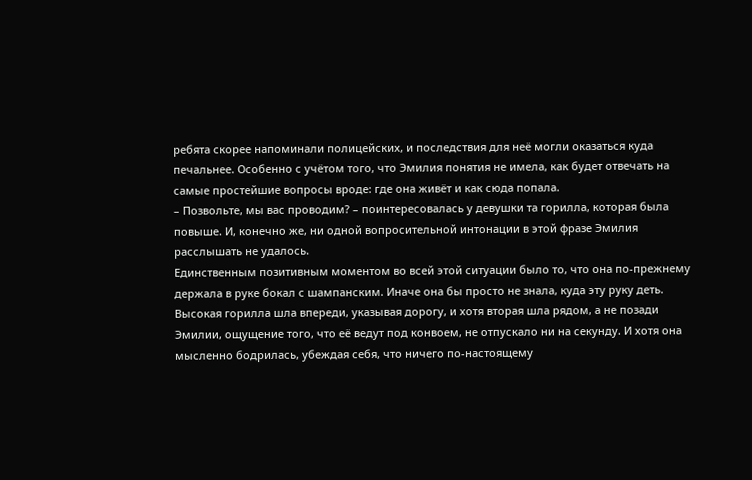ребята скорее напоминали полицейских, и последствия для неё могли оказаться куда печальнее. Особенно с учётом того, что Эмилия понятия не имела, как будет отвечать на самые простейшие вопросы вроде: где она живёт и как сюда попала.
– Позвольте, мы вас проводим? – поинтересовалась у девушки та горилла, которая была повыше. И, конечно же, ни одной вопросительной интонации в этой фразе Эмилия расслышать не удалось.
Единственным позитивным моментом во всей этой ситуации было то, что она по-прежнему держала в руке бокал с шампанским. Иначе она бы просто не знала, куда эту руку деть. Высокая горилла шла впереди, указывая дорогу, и хотя вторая шла рядом, а не позади Эмилии, ощущение того, что её ведут под конвоем, не отпускало ни на секунду. И хотя она мысленно бодрилась, убеждая себя, что ничего по-настоящему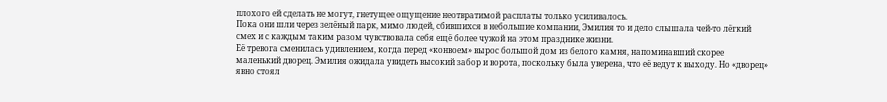плохого ей сделать не могут, гнетущее ощущение неотвратимой расплаты только усиливалось.
Пока они шли через зелёный парк, мимо людей, сбившихся в небольшие компании, Эмилия то и дело слышала чей-то лёгкий смех и с каждым таким разом чувствовала себя ещё более чужой на этом празднике жизни.
Её тревога сменилась удивлением, когда перед «конвоем» вырос большой дом из белого камня, напоминавший скорее маленький дворец. Эмилия ожидала увидеть высокий забор и ворота, поскольку была уверена, что её ведут к выходу. Но «дворец» явно стоял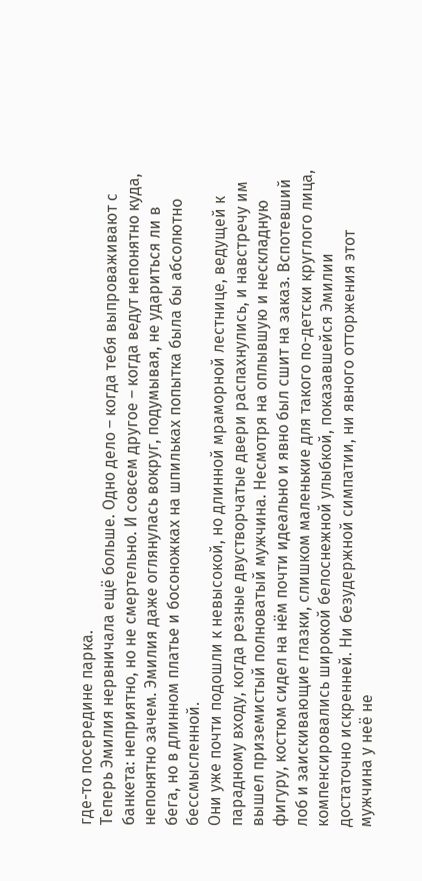где-то посередине парка.
Теперь Эмилия нервничала ещё больше. Одно дело – когда тебя выпроваживают с банкета: неприятно, но не смертельно. И совсем другое – когда ведут непонятно куда, непонятно зачем. Эмилия даже оглянулась вокруг, подумывая, не удариться ли в бега, но в длинном платье и босоножках на шпильках попытка была бы абсолютно бессмысленной.
Они уже почти подошли к невысокой, но длинной мраморной лестнице, ведущей к парадному входу, когда резные двустворчатые двери распахнулись, и навстречу им вышел приземистый полноватый мужчина. Несмотря на оплывшую и нескладную фигуру, костюм сидел на нём почти идеально и явно был сшит на заказ. Вспотевший лоб и заискивающие глазки, слишком маленькие для такого по-детски круглого лица, компенсировались широкой белоснежной улыбкой, показавшейся Эмилии достаточно искренней. Ни безудержной симпатии, ни явного отторжения этот мужчина у неё не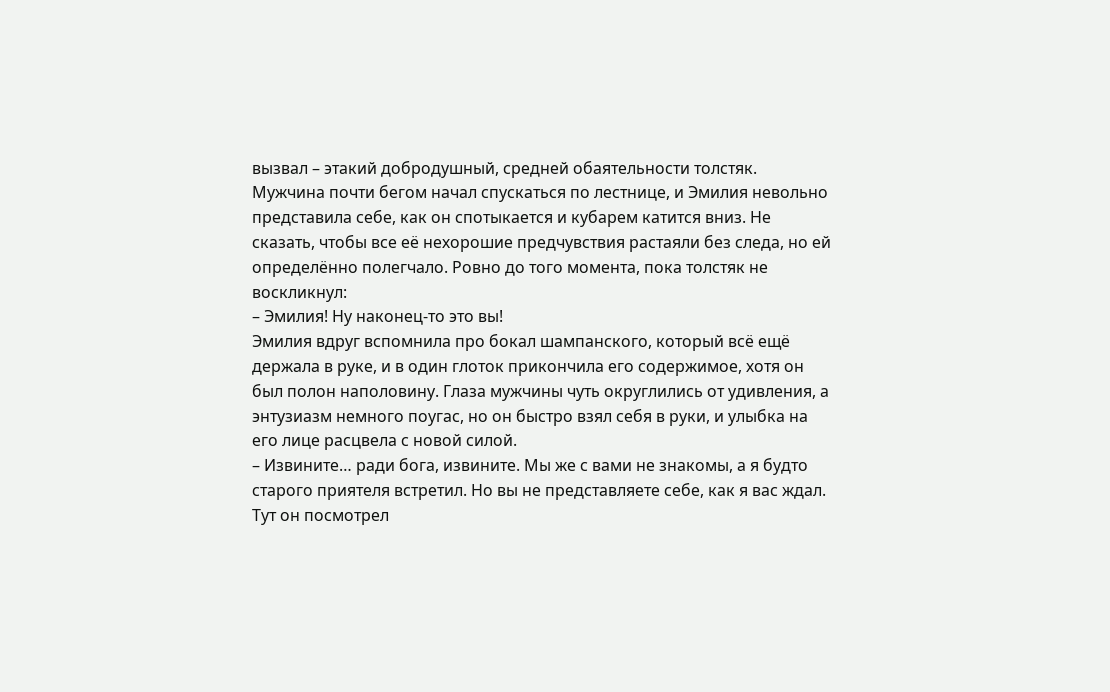вызвал – этакий добродушный, средней обаятельности толстяк.
Мужчина почти бегом начал спускаться по лестнице, и Эмилия невольно представила себе, как он спотыкается и кубарем катится вниз. Не сказать, чтобы все её нехорошие предчувствия растаяли без следа, но ей определённо полегчало. Ровно до того момента, пока толстяк не воскликнул:
– Эмилия! Ну наконец-то это вы!
Эмилия вдруг вспомнила про бокал шампанского, который всё ещё держала в руке, и в один глоток прикончила его содержимое, хотя он был полон наполовину. Глаза мужчины чуть округлились от удивления, а энтузиазм немного поугас, но он быстро взял себя в руки, и улыбка на его лице расцвела с новой силой.
– Извините… ради бога, извините. Мы же с вами не знакомы, а я будто старого приятеля встретил. Но вы не представляете себе, как я вас ждал.
Тут он посмотрел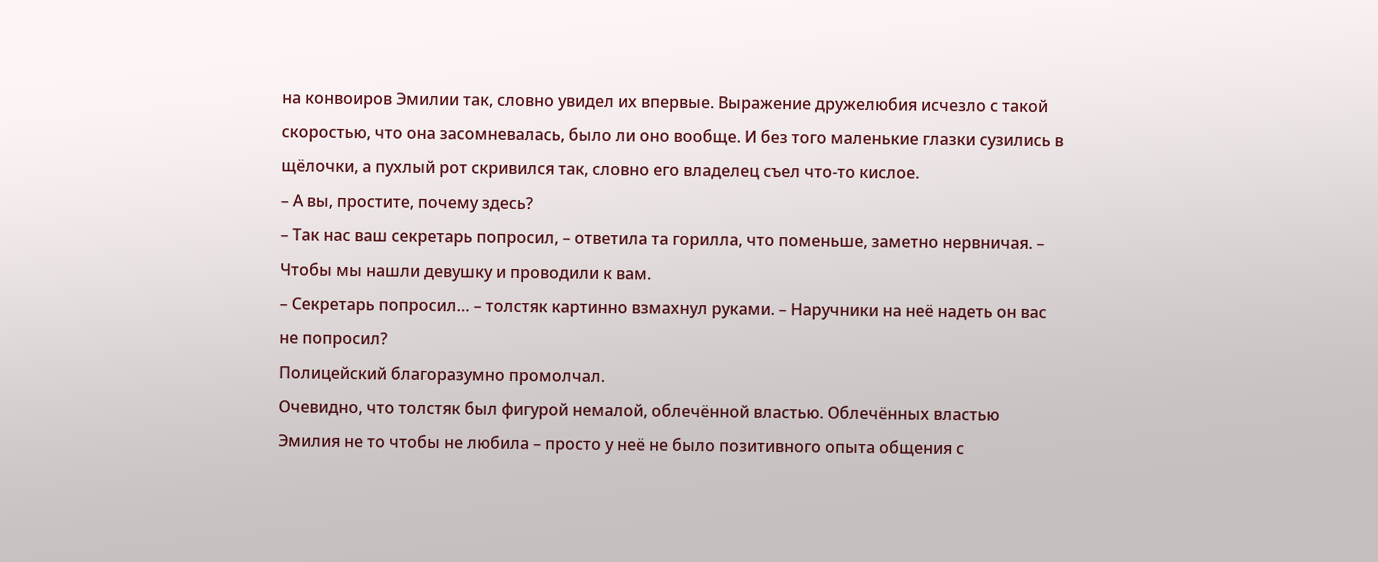на конвоиров Эмилии так, словно увидел их впервые. Выражение дружелюбия исчезло с такой скоростью, что она засомневалась, было ли оно вообще. И без того маленькие глазки сузились в щёлочки, а пухлый рот скривился так, словно его владелец съел что-то кислое.
– А вы, простите, почему здесь?
– Так нас ваш секретарь попросил, – ответила та горилла, что поменьше, заметно нервничая. – Чтобы мы нашли девушку и проводили к вам.
– Секретарь попросил… – толстяк картинно взмахнул руками. – Наручники на неё надеть он вас не попросил?
Полицейский благоразумно промолчал.
Очевидно, что толстяк был фигурой немалой, облечённой властью. Облечённых властью Эмилия не то чтобы не любила – просто у неё не было позитивного опыта общения с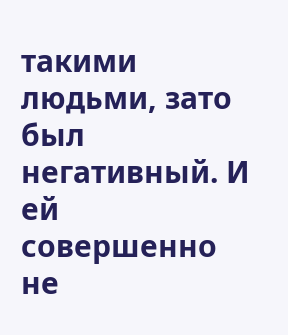такими людьми, зато был негативный. И ей совершенно не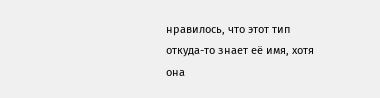нравилось, что этот тип откуда-то знает её имя, хотя она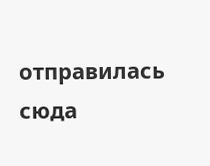отправилась сюда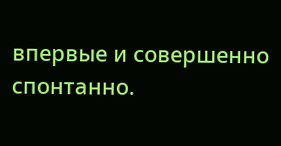впервые и совершенно спонтанно.